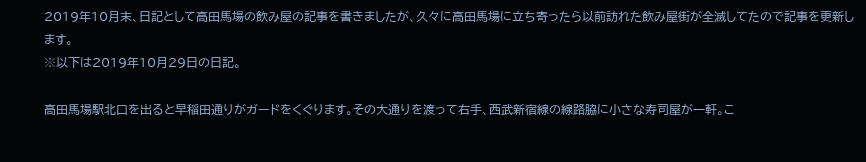2019年10月末、日記として高田馬場の飲み屋の記事を書きましたが、久々に高田馬場に立ち寄ったら以前訪れた飲み屋街が全滅してたので記事を更新します。
※以下は2019年10月29日の日記。

高田馬場駅北口を出ると早稲田通りがガードをくぐります。その大通りを渡って右手、西武新宿線の線路脇に小さな寿司屋が一軒。こ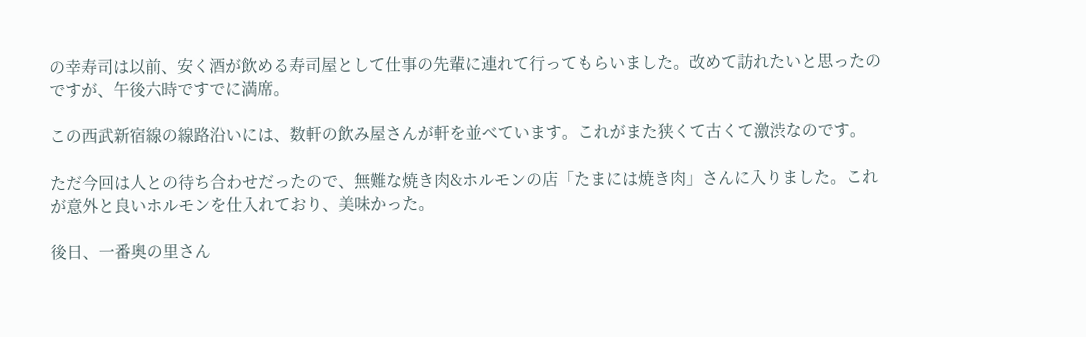の幸寿司は以前、安く酒が飲める寿司屋として仕事の先輩に連れて行ってもらいました。改めて訪れたいと思ったのですが、午後六時ですでに満席。

この西武新宿線の線路沿いには、数軒の飲み屋さんが軒を並べています。これがまた狭くて古くて激渋なのです。

ただ今回は人との待ち合わせだったので、無難な焼き肉&ホルモンの店「たまには焼き肉」さんに入りました。これが意外と良いホルモンを仕入れており、美味かった。

後日、一番奥の里さん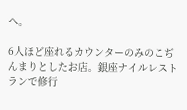へ。

6人ほど座れるカウンターのみのこぢんまりとしたお店。銀座ナイルレストランで修行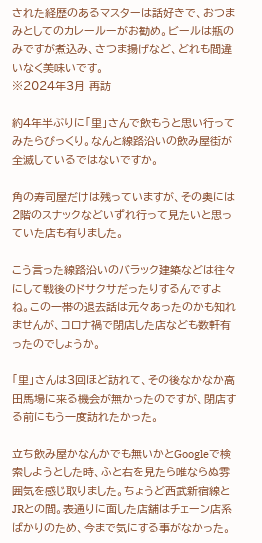された経歴のあるマスターは話好きで、おつまみとしてのカレールーがお勧め。ビールは瓶のみですが煮込み、さつま揚げなど、どれも間違いなく美味いです。
※2024年3月 再訪

約4年半ぶりに「里」さんで飲もうと思い行ってみたらびっくり。なんと線路沿いの飲み屋街が全滅しているではないですか。

角の寿司屋だけは残っていますが、その奥には2階のスナックなどいずれ行って見たいと思っていた店も有りました。

こう言った線路沿いのバラック建築などは往々にして戦後のドサクサだったりするんですよね。この一帯の退去話は元々あったのかも知れませんが、コロナ禍で閉店した店なども数軒有ったのでしょうか。

「里」さんは3回ほど訪れて、その後なかなか高田馬場に来る機会が無かったのですが、閉店する前にもう一度訪れたかった。

立ち飲み屋かなんかでも無いかとGoogleで検索しようとした時、ふと右を見たら唯ならぬ雰囲気を感じ取りました。ちょうど西武新宿線とJRとの間。表通りに面した店舗はチェーン店系ばかりのため、今まで気にする事がなかった。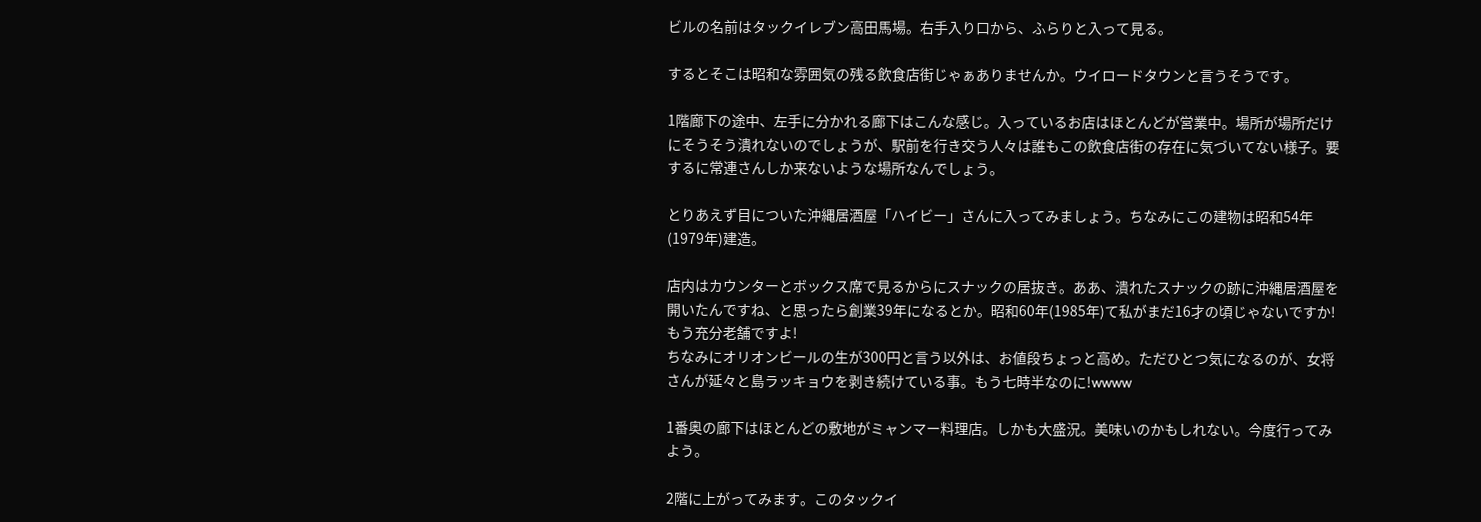ビルの名前はタックイレブン高田馬場。右手入り口から、ふらりと入って見る。

するとそこは昭和な雰囲気の残る飲食店街じゃぁありませんか。ウイロードタウンと言うそうです。

1階廊下の途中、左手に分かれる廊下はこんな感じ。入っているお店はほとんどが営業中。場所が場所だけにそうそう潰れないのでしょうが、駅前を行き交う人々は誰もこの飲食店街の存在に気づいてない様子。要するに常連さんしか来ないような場所なんでしょう。

とりあえず目についた沖縄居酒屋「ハイビー」さんに入ってみましょう。ちなみにこの建物は昭和54年(1979年)建造。

店内はカウンターとボックス席で見るからにスナックの居抜き。ああ、潰れたスナックの跡に沖縄居酒屋を開いたんですね、と思ったら創業39年になるとか。昭和60年(1985年)て私がまだ16才の頃じゃないですか!もう充分老舗ですよ!
ちなみにオリオンビールの生が300円と言う以外は、お値段ちょっと高め。ただひとつ気になるのが、女将さんが延々と島ラッキョウを剥き続けている事。もう七時半なのに!wwww

1番奥の廊下はほとんどの敷地がミャンマー料理店。しかも大盛況。美味いのかもしれない。今度行ってみよう。

2階に上がってみます。このタックイ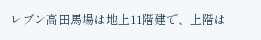レブン高田馬場は地上11階建で、上階は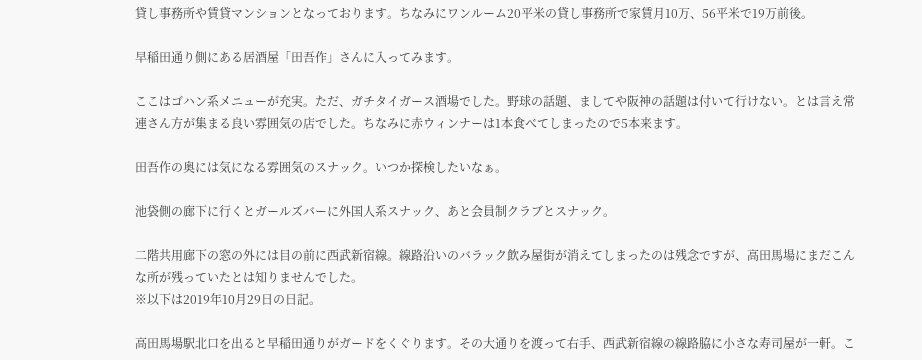貸し事務所や賃貸マンションとなっております。ちなみにワンルーム20平米の貸し事務所で家賃月10万、56平米で19万前後。

早稲田通り側にある居酒屋「田吾作」さんに入ってみます。

ここはゴハン系メニューが充実。ただ、ガチタイガース酒場でした。野球の話題、ましてや阪神の話題は付いて行けない。とは言え常連さん方が集まる良い雰囲気の店でした。ちなみに赤ウィンナーは1本食べてしまったので5本来ます。

田吾作の奥には気になる雰囲気のスナック。いつか探検したいなぁ。

池袋側の廊下に行くとガールズバーに外国人系スナック、あと会員制クラブとスナック。

二階共用廊下の窓の外には目の前に西武新宿線。線路沿いのバラック飲み屋街が消えてしまったのは残念ですが、高田馬場にまだこんな所が残っていたとは知りませんでした。
※以下は2019年10月29日の日記。

高田馬場駅北口を出ると早稲田通りがガードをくぐります。その大通りを渡って右手、西武新宿線の線路脇に小さな寿司屋が一軒。こ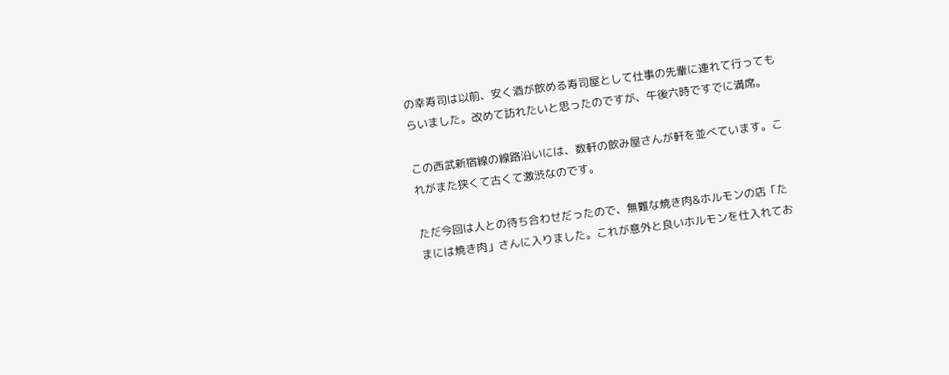の幸寿司は以前、安く酒が飲める寿司屋として仕事の先輩に連れて行ってもらいました。改めて訪れたいと思ったのですが、午後六時ですでに満席。

この西武新宿線の線路沿いには、数軒の飲み屋さんが軒を並べています。これがまた狭くて古くて激渋なのです。

ただ今回は人との待ち合わせだったので、無難な焼き肉&ホルモンの店「たまには焼き肉」さんに入りました。これが意外と良いホルモンを仕入れてお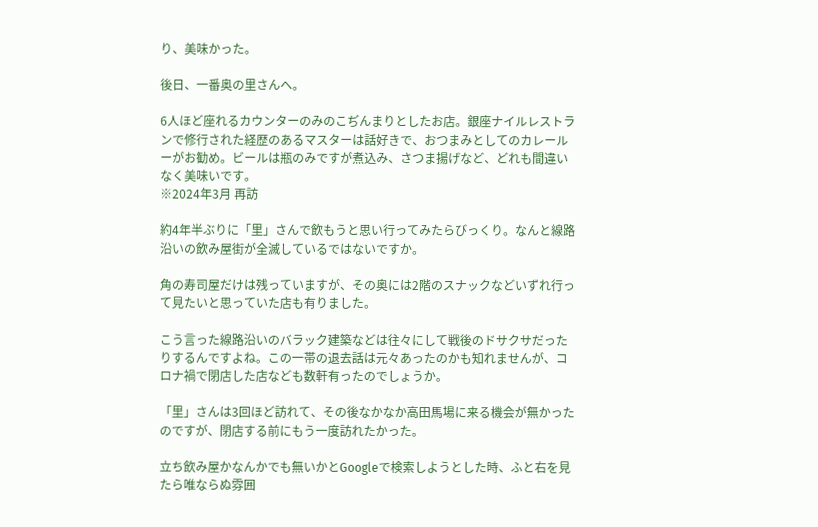り、美味かった。

後日、一番奥の里さんへ。

6人ほど座れるカウンターのみのこぢんまりとしたお店。銀座ナイルレストランで修行された経歴のあるマスターは話好きで、おつまみとしてのカレールーがお勧め。ビールは瓶のみですが煮込み、さつま揚げなど、どれも間違いなく美味いです。
※2024年3月 再訪

約4年半ぶりに「里」さんで飲もうと思い行ってみたらびっくり。なんと線路沿いの飲み屋街が全滅しているではないですか。

角の寿司屋だけは残っていますが、その奥には2階のスナックなどいずれ行って見たいと思っていた店も有りました。

こう言った線路沿いのバラック建築などは往々にして戦後のドサクサだったりするんですよね。この一帯の退去話は元々あったのかも知れませんが、コロナ禍で閉店した店なども数軒有ったのでしょうか。

「里」さんは3回ほど訪れて、その後なかなか高田馬場に来る機会が無かったのですが、閉店する前にもう一度訪れたかった。

立ち飲み屋かなんかでも無いかとGoogleで検索しようとした時、ふと右を見たら唯ならぬ雰囲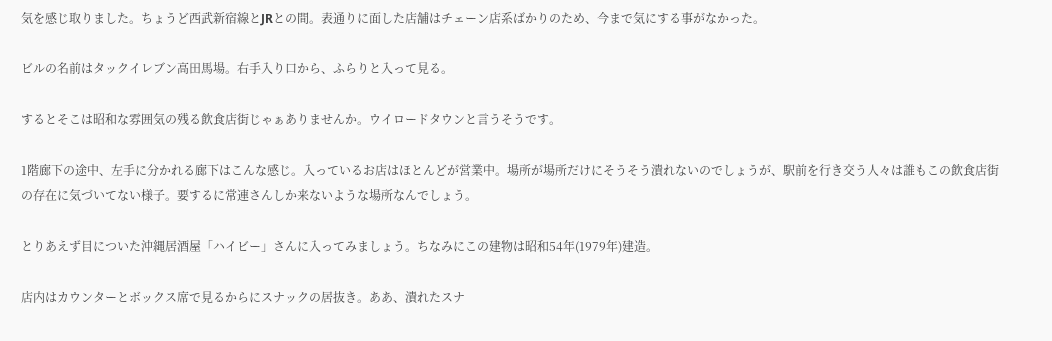気を感じ取りました。ちょうど西武新宿線とJRとの間。表通りに面した店舗はチェーン店系ばかりのため、今まで気にする事がなかった。

ビルの名前はタックイレブン高田馬場。右手入り口から、ふらりと入って見る。

するとそこは昭和な雰囲気の残る飲食店街じゃぁありませんか。ウイロードタウンと言うそうです。

1階廊下の途中、左手に分かれる廊下はこんな感じ。入っているお店はほとんどが営業中。場所が場所だけにそうそう潰れないのでしょうが、駅前を行き交う人々は誰もこの飲食店街の存在に気づいてない様子。要するに常連さんしか来ないような場所なんでしょう。

とりあえず目についた沖縄居酒屋「ハイビー」さんに入ってみましょう。ちなみにこの建物は昭和54年(1979年)建造。

店内はカウンターとボックス席で見るからにスナックの居抜き。ああ、潰れたスナ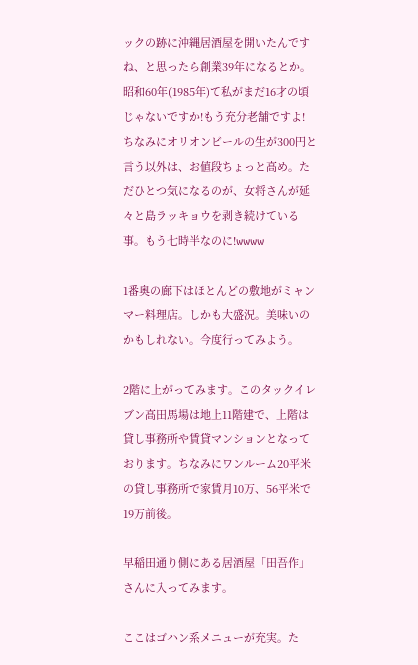ックの跡に沖縄居酒屋を開いたんですね、と思ったら創業39年になるとか。昭和60年(1985年)て私がまだ16才の頃じゃないですか!もう充分老舗ですよ!
ちなみにオリオンビールの生が300円と言う以外は、お値段ちょっと高め。ただひとつ気になるのが、女将さんが延々と島ラッキョウを剥き続けている事。もう七時半なのに!wwww

1番奥の廊下はほとんどの敷地がミャンマー料理店。しかも大盛況。美味いのかもしれない。今度行ってみよう。

2階に上がってみます。このタックイレブン高田馬場は地上11階建で、上階は貸し事務所や賃貸マンションとなっております。ちなみにワンルーム20平米の貸し事務所で家賃月10万、56平米で19万前後。

早稲田通り側にある居酒屋「田吾作」さんに入ってみます。

ここはゴハン系メニューが充実。た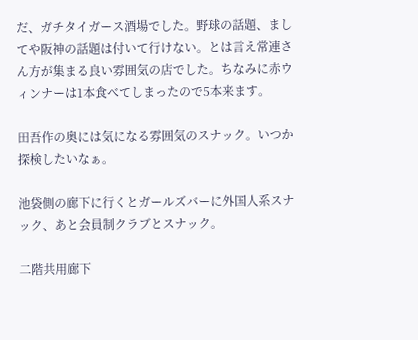だ、ガチタイガース酒場でした。野球の話題、ましてや阪神の話題は付いて行けない。とは言え常連さん方が集まる良い雰囲気の店でした。ちなみに赤ウィンナーは1本食べてしまったので5本来ます。

田吾作の奥には気になる雰囲気のスナック。いつか探検したいなぁ。

池袋側の廊下に行くとガールズバーに外国人系スナック、あと会員制クラブとスナック。

二階共用廊下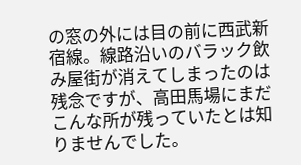の窓の外には目の前に西武新宿線。線路沿いのバラック飲み屋街が消えてしまったのは残念ですが、高田馬場にまだこんな所が残っていたとは知りませんでした。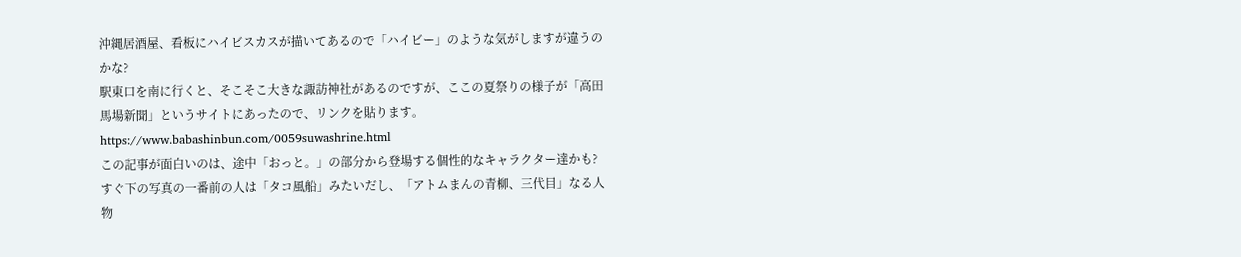沖縄居酒屋、看板にハイビスカスが描いてあるので「ハイビー」のような気がしますが違うのかな?
駅東口を南に行くと、そこそこ大きな諏訪神社があるのですが、ここの夏祭りの様子が「高田馬場新聞」というサイトにあったので、リンクを貼ります。
https://www.babashinbun.com/0059suwashrine.html
この記事が面白いのは、途中「おっと。」の部分から登場する個性的なキャラクター達かも?
すぐ下の写真の一番前の人は「タコ風船」みたいだし、「アトムまんの青柳、三代目」なる人物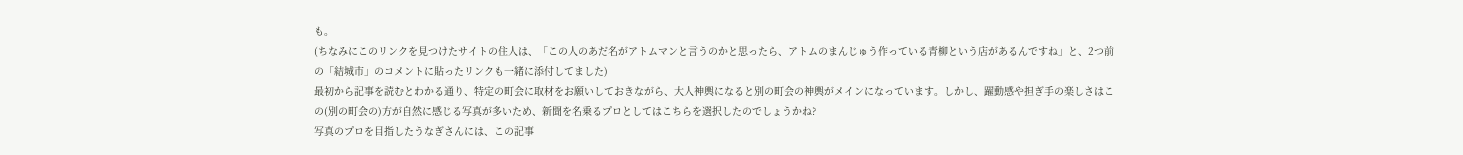も。
(ちなみにこのリンクを見つけたサイトの住人は、「この人のあだ名がアトムマンと言うのかと思ったら、アトムのまんじゅう作っている青柳という店があるんですね」と、2つ前の「結城市」のコメントに貼ったリンクも一緒に添付してました)
最初から記事を読むとわかる通り、特定の町会に取材をお願いしておきながら、大人神輿になると別の町会の神輿がメインになっています。しかし、躍動感や担ぎ手の楽しさはこの(別の町会の)方が自然に感じる写真が多いため、新聞を名乗るプロとしてはこちらを選択したのでしょうかね?
写真のプロを目指したうなぎさんには、この記事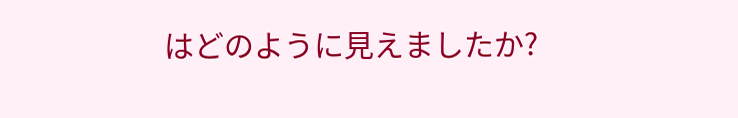はどのように見えましたか?